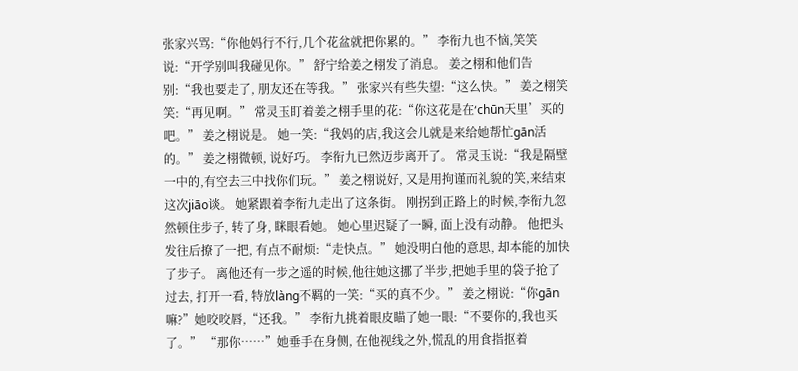张家兴骂:“你他妈行不行,几个花盆就把你累的。” 李衔九也不恼,笑笑说:“开学别叫我碰见你。” 舒宁给姜之栩发了消息。 姜之栩和他们告别:“我也要走了, 朋友还在等我。” 张家兴有些失望:“这么快。” 姜之栩笑笑:“再见啊。” 常灵玉盯着姜之栩手里的花:“你这花是在‘chūn天里’买的吧。” 姜之栩说是。 她一笑:“我妈的店,我这会儿就是来给她帮忙gān活的。” 姜之栩微顿, 说好巧。 李衔九已然迈步离开了。 常灵玉说:“我是隔壁一中的,有空去三中找你们玩。” 姜之栩说好, 又是用拘谨而礼貌的笑,来结束这次jiāo谈。 她紧跟着李衔九走出了这条街。 刚拐到正路上的时候,李衔九忽然顿住步子, 转了身, 眯眼看她。 她心里迟疑了一瞬, 面上没有动静。 他把头发往后撩了一把, 有点不耐烦:“走快点。” 她没明白他的意思, 却本能的加快了步子。 离他还有一步之遥的时候,他往她这挪了半步,把她手里的袋子抢了过去, 打开一看, 特放làng不羁的一笑:“买的真不少。” 姜之栩说:“你gān嘛?”她咬咬唇,“还我。” 李衔九挑着眼皮瞄了她一眼:“不要你的,我也买了。” “那你……”她垂手在身侧, 在他视线之外,慌乱的用食指抠着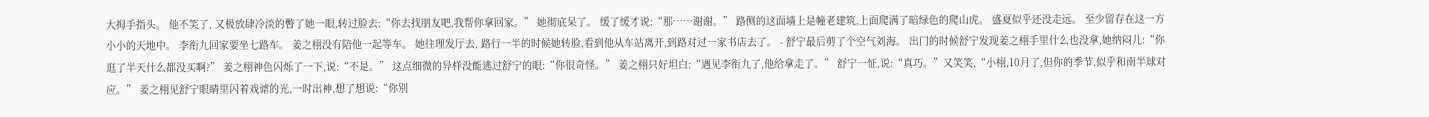大拇手指头。 他不笑了, 又极放肆冷淡的瞥了她一眼,转过脸去:“你去找朋友吧,我帮你拿回家。” 她彻底呆了。 缓了缓才说:“那……谢谢。” 路侧的这面墙上是幢老建筑,上面爬满了暗绿色的爬山虎。 盛夏似乎还没走远。 至少留存在这一方小小的天地中。 李衔九回家要坐七路车。 姜之栩没有陪他一起等车。 她往理发厅去, 路行一半的时候她转脸,看到他从车站离开,到路对过一家书店去了。 - 舒宁最后剪了个空气刘海。 出门的时候舒宁发现姜之栩手里什么也没拿,她纳闷儿:“你逛了半天什么都没买啊?” 姜之栩神色闪烁了一下,说:“不是。” 这点细微的异样没能逃过舒宁的眼:“你很奇怪。” 姜之栩只好坦白:“遇见李衔九了,他给拿走了。” 舒宁一怔,说:“真巧。”又笑笑,“小栩,10月了,但你的季节,似乎和南半球对应。” 姜之栩见舒宁眼睛里闪着戏谑的光,一时出神,想了想说:“你别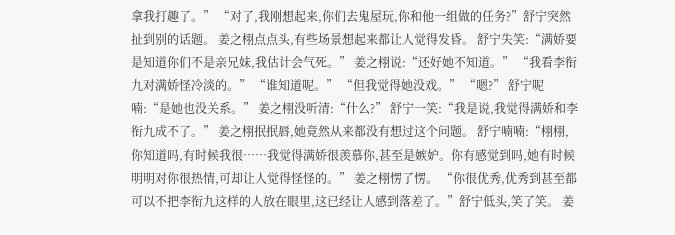拿我打趣了。” “对了,我刚想起来,你们去鬼屋玩,你和他一组做的任务?”舒宁突然扯到别的话题。 姜之栩点点头,有些场景想起来都让人觉得发昏。 舒宁失笑:“满娇要是知道你们不是亲兄妹,我估计会气死。” 姜之栩说:“还好她不知道。” “我看李衔九对满娇怪冷淡的。” “谁知道呢。” “但我觉得她没戏。” “嗯?” 舒宁呢喃:“是她也没关系。” 姜之栩没听清:“什么?” 舒宁一笑:“我是说,我觉得满娇和李衔九成不了。” 姜之栩抿抿唇,她竟然从来都没有想过这个问题。 舒宁喃喃:“栩栩,你知道吗,有时候我很……我觉得满娇很羡慕你,甚至是嫉妒。你有感觉到吗,她有时候明明对你很热情,可却让人觉得怪怪的。” 姜之栩愣了愣。 “你很优秀,优秀到甚至都可以不把李衔九这样的人放在眼里,这已经让人感到落差了。”舒宁低头,笑了笑。 姜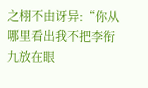之栩不由讶异:“你从哪里看出我不把李衔九放在眼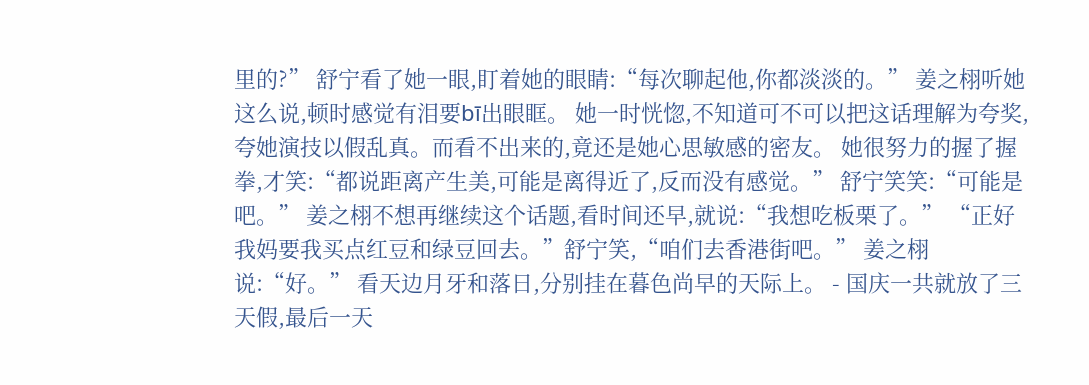里的?” 舒宁看了她一眼,盯着她的眼睛:“每次聊起他,你都淡淡的。” 姜之栩听她这么说,顿时感觉有泪要bī出眼眶。 她一时恍惚,不知道可不可以把这话理解为夸奖,夸她演技以假乱真。而看不出来的,竟还是她心思敏感的密友。 她很努力的握了握拳,才笑:“都说距离产生美,可能是离得近了,反而没有感觉。” 舒宁笑笑:“可能是吧。” 姜之栩不想再继续这个话题,看时间还早,就说:“我想吃板栗了。” “正好我妈要我买点红豆和绿豆回去。”舒宁笑,“咱们去香港街吧。” 姜之栩说:“好。” 看天边月牙和落日,分别挂在暮色尚早的天际上。 - 国庆一共就放了三天假,最后一天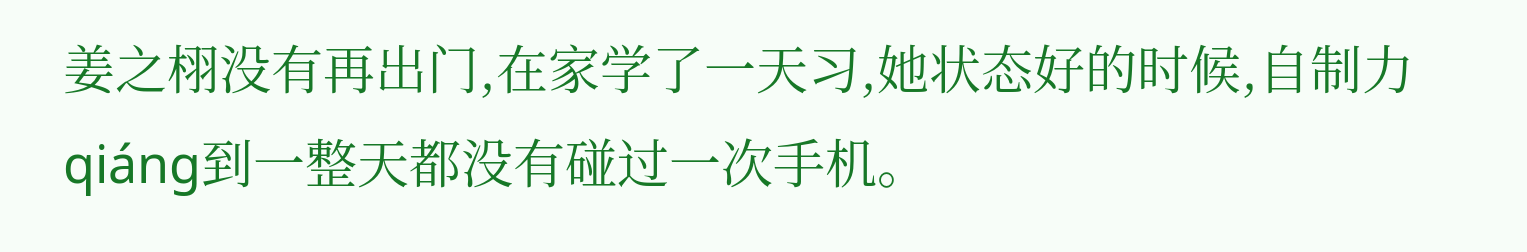姜之栩没有再出门,在家学了一天习,她状态好的时候,自制力qiáng到一整天都没有碰过一次手机。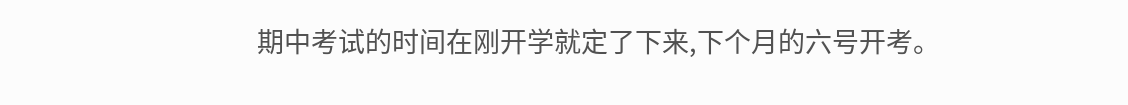期中考试的时间在刚开学就定了下来,下个月的六号开考。